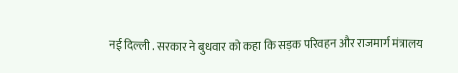नई दिल्ली . सरकार ने बुधवार को कहा कि सड़क परिवहन और राजमार्ग मंत्रालय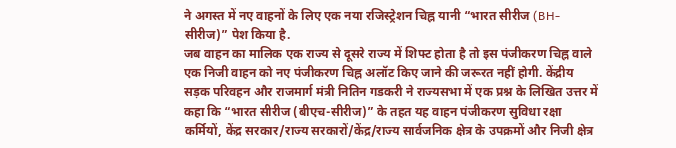ने अगस्त में नए वाहनों के लिए एक नया रजिस्ट्रेशन चिह्न यानी “भारत सीरीज (BH-सीरीज)” पेश किया है.
जब वाहन का मालिक एक राज्य से दूसरे राज्य में शिफ्ट होता है तो इस पंजीकरण चिह्न वाले एक निजी वाहन को नए पंजीकरण चिह्न अलॉट किए जाने की जरूरत नहीं होगी. केंद्रीय सड़क परिवहन और राजमार्ग मंत्री नितिन गडकरी ने राज्यसभा में एक प्रश्न के लिखित उत्तर में कहा कि “भारत सीरीज (बीएच-सीरीज)” के तहत यह वाहन पंजीकरण सुविधा रक्षा कर्मियों, केंद्र सरकार/राज्य सरकारों/केंद्र/राज्य सार्वजनिक क्षेत्र के उपक्रमों और निजी क्षेत्र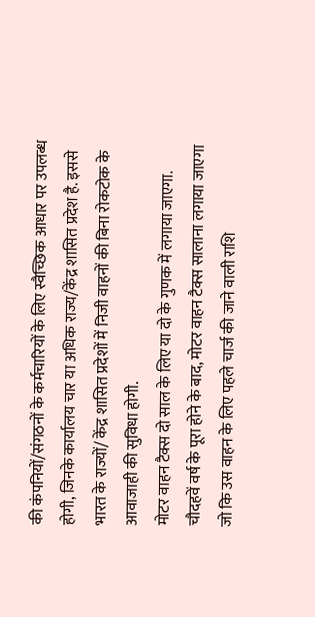की कंपनियों/संगठनों के कर्मचारियों के लिए स्वैच्छिक आधार पर उपलब्ध होगी, जिनके कार्यालय चार या अधिक राज्य/केंद्र शासित प्रदेश है. इससे भारत के राज्यों/ केंद्र शासित प्रदेशों में निजी वाहनों की बिना रोकटोक के आवाजाही की सुविधा होगी.
मोटर वाहन टैक्स दो साल के लिए या दो के गुणक में लगाया जाएगा. चौदहवें वर्ष के पूरा होने के बाद, मोटर वाहन टैक्स सालाना लगाया जाएगा जो कि उस वाहन के लिए पहले चार्ज की जाने वाली राशि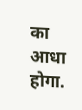का आधा होगा.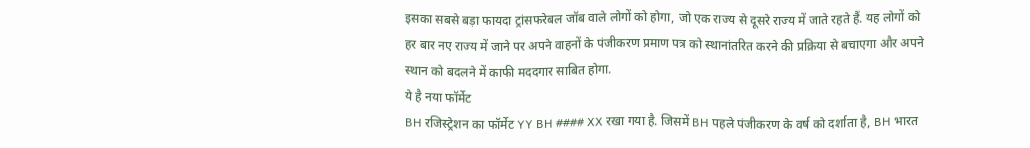इसका सबसे बड़ा फायदा ट्रांसफरेबल जॉब वाले लोगों को होगा, जो एक राज्य से दूसरे राज्य में जाते रहते हैं. यह लोगों को हर बार नए राज्य में जाने पर अपने वाहनों के पंजीकरण प्रमाण पत्र को स्थानांतरित करने की प्रक्रिया से बचाएगा और अपने स्थान को बदलने में काफी मददगार साबित होगा.
ये है नया फॉर्मेट
BH रजिस्ट्रेशन का फॉर्मेट YY BH #### XX रखा गया है. जिसमें BH पहले पंजीकरण के वर्ष को दर्शाता है, BH भारत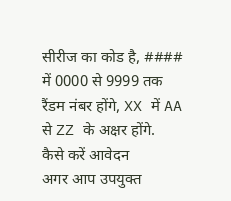सीरीज का कोड है, #### में 0000 से 9999 तक रैंडम नंबर होंगे, XX में AA से ZZ के अक्षर होंगे.
कैसे करें आवेदन
अगर आप उपयुक्त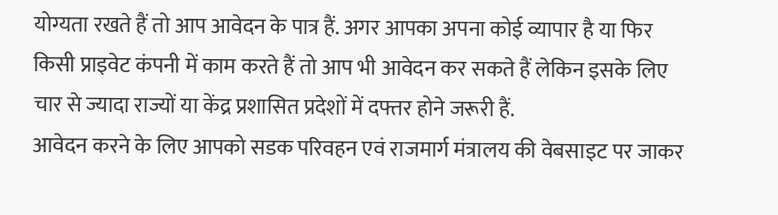योग्यता रखते हैं तो आप आवेदन के पात्र हैं. अगर आपका अपना कोई व्यापार है या फिर किसी प्राइवेट कंपनी में काम करते हैं तो आप भी आवेदन कर सकते हैं लेकिन इसके लिए चार से ज्यादा राज्यों या केंद्र प्रशासित प्रदेशों में दफ्तर होने जरूरी हैं.
आवेदन करने के लिए आपको सडक परिवहन एवं राजमार्ग मंत्रालय की वेबसाइट पर जाकर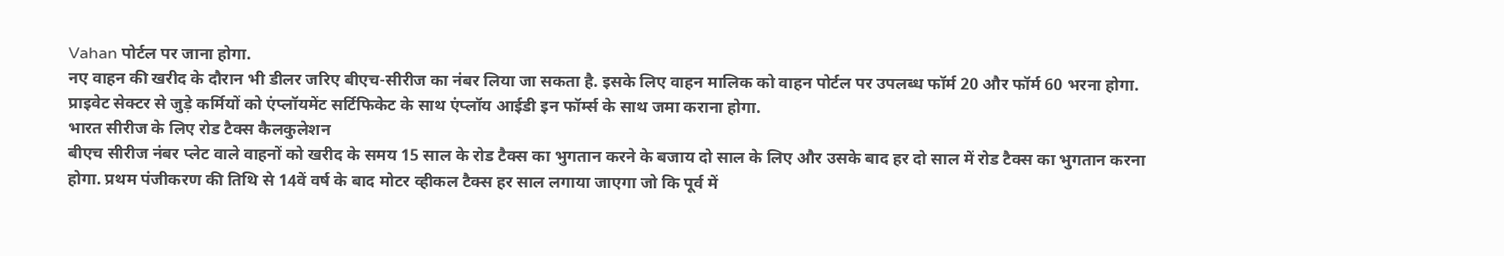Vahan पोर्टल पर जाना होगा.
नए वाहन की खरीद के दौरान भी डीलर जरिए बीएच-सीरीज का नंबर लिया जा सकता है. इसके लिए वाहन मालिक को वाहन पोर्टल पर उपलब्ध फॉर्म 20 और फॉर्म 60 भरना होगा.
प्राइवेट सेक्टर से जुड़े कर्मियों को एंप्लॉयमेंट सर्टिफिकेट के साथ एंप्लॉय आईडी इन फॉर्म्स के साथ जमा कराना होगा.
भारत सीरीज के लिए रोड टैक्स कैलकुलेशन
बीएच सीरीज नंबर प्लेट वाले वाहनों को खरीद के समय 15 साल के रोड टैक्स का भुगतान करने के बजाय दो साल के लिए और उसके बाद हर दो साल में रोड टैक्स का भुगतान करना होगा. प्रथम पंजीकरण की तिथि से 14वें वर्ष के बाद मोटर व्हीकल टैक्स हर साल लगाया जाएगा जो कि पूर्व में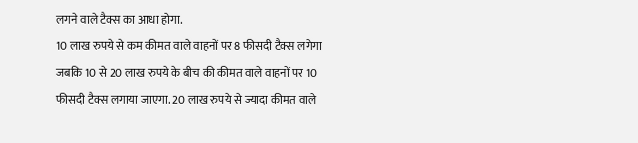लगने वाले टैक्स का आधा होगा.
10 लाख रुपये से कम कीमत वाले वाहनों पर 8 फीसदी टैक्स लगेगा जबकि 10 से 20 लाख रुपये के बीच की कीमत वाले वाहनों पर 10 फीसदी टैक्स लगाया जाएगा. 20 लाख रुपये से ज्यादा कीमत वाले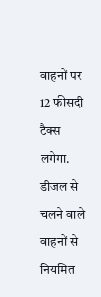वाहनों पर 12 फीसदी टैक्स लगेगा. डीजल से चलने वाले वाहनों से नियमित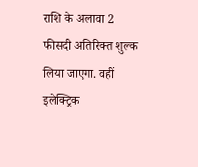राशि के अलावा 2 फीसदी अतिरिक्त शुल्क लिया जाएगा. वहीं इलेक्ट्रिक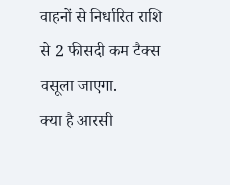वाहनों से निर्धारित राशि से 2 फीसदी कम टैक्स वसूला जाएगा.
क्या है आरसी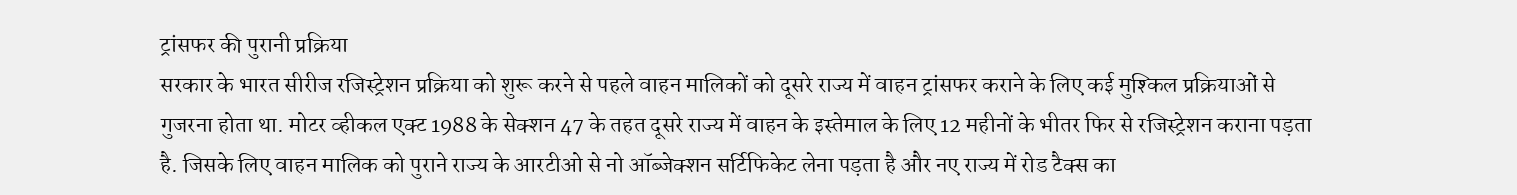ट्रांसफर की पुरानी प्रक्रिया
सरकार के भारत सीरीज रजिस्ट्रेशन प्रक्रिया को शुरू करने से पहले वाहन मालिकों को दूसरे राज्य में वाहन ट्रांसफर कराने के लिए कई मुश्किल प्रक्रियाओं से गुजरना होता था. मोटर व्हीकल एक्ट 1988 के सेक्शन 47 के तहत दूसरे राज्य में वाहन के इस्तेमाल के लिए 12 महीनों के भीतर फिर से रजिस्ट्रेशन कराना पड़ता है. जिसके लिए वाहन मालिक को पुराने राज्य के आरटीओ से नो ऑब्जेक्शन सर्टिफिकेट लेना पड़ता है और नए राज्य में रोड टैक्स का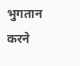भुगतान करने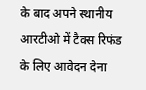के बाद अपने स्थानीय आरटीओ में टैक्स रिफंड के लिए आवेदन देना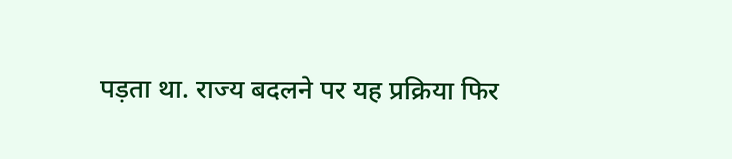पड़ता था. राज्य बदलने पर यह प्रक्रिया फिर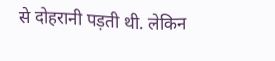से दोहरानी पड़ती थी. लेकिन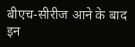बीएच-सीरीज आने के बाद इन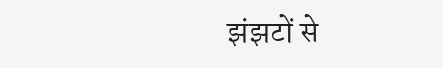झंझटों से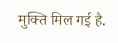मुक्ति मिल गई है.